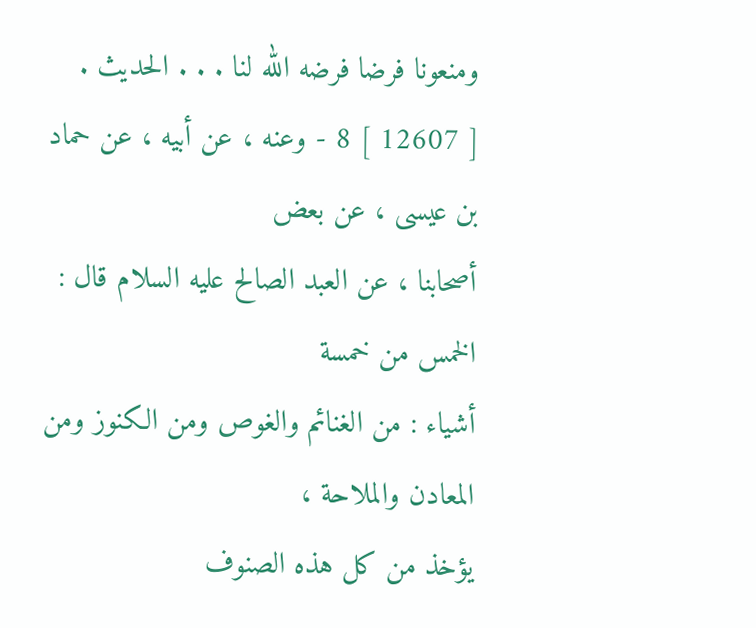ومنعونا فرضا فرضه الله لنا . . . الحديث .
[ 12607 ] 8 - وعنه ، عن أبيه ، عن حماد بن عيسى ، عن بعض
أصحابنا ، عن العبد الصالح عليه السلام قال : الخمس من خمسة
أشياء : من الغنائم والغوص ومن الكنوز ومن المعادن والملاحة ،
يؤخذ من كل هذه الصنوف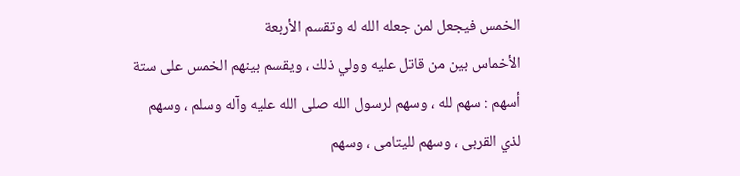الخمس فيجعل لمن جعله الله له وتقسم الأربعة
الأخماس بين من قاتل عليه وولي ذلك ، ويقسم بينهم الخمس على ستة
أسهم : سهم لله ، وسهم لرسول الله صلى الله عليه وآله وسلم ، وسهم
لذي القربى ، وسهم لليتامى ، وسهم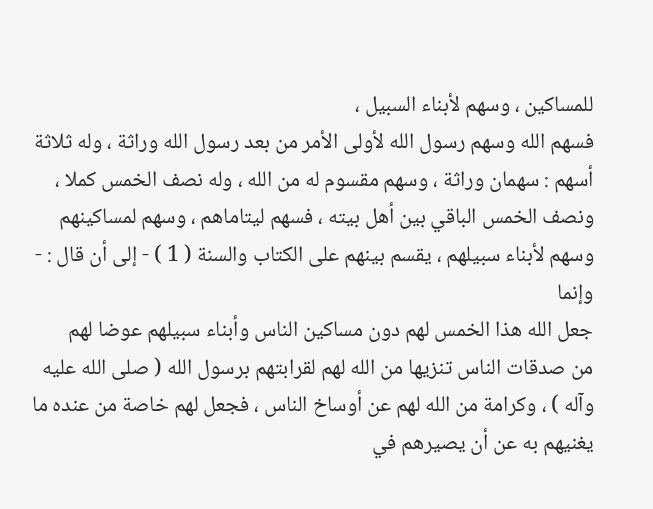للمساكين ، وسهم لأبناء السبيل ،
فسهم الله وسهم رسول الله لأولى الأمر من بعد رسول الله وراثة ، وله ثلاثة
أسهم : سهمان وراثة ، وسهم مقسوم له من الله ، وله نصف الخمس كملا ،
ونصف الخمس الباقي بين أهل بيته ، فسهم ليتاماهم ، وسهم لمساكينهم
وسهم لأبناء سبيلهم ، يقسم بينهم على الكتاب والسنة ( 1 ) - إلى أن قال : - وإنما
جعل الله هذا الخمس لهم دون مساكين الناس وأبناء سبيلهم عوضا لهم
من صدقات الناس تنزيها من الله لهم لقرابتهم برسول الله ( صلى الله عليه
وآله ) ، وكرامة من الله لهم عن أوساخ الناس ، فجعل لهم خاصة من عنده ما
يغنيهم به عن أن يصيرهم في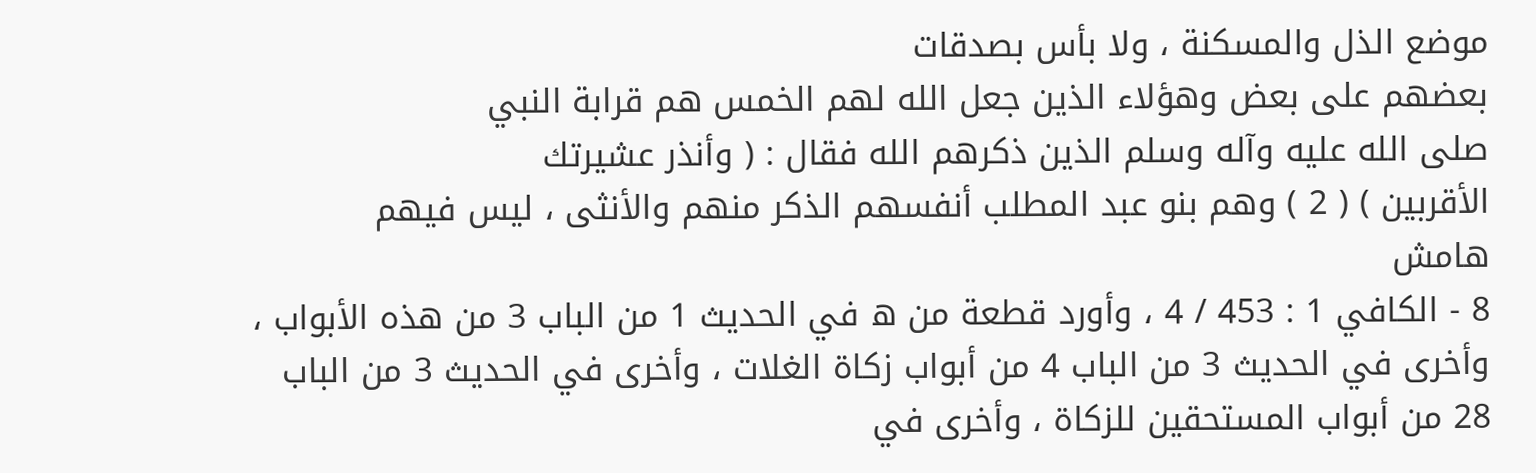موضع الذل والمسكنة ، ولا بأس بصدقات
بعضهم على بعض وهؤلاء الذين جعل الله لهم الخمس هم قرابة النبي
صلى الله عليه وآله وسلم الذين ذكرهم الله فقال : ( وأنذر عشيرتك
الأقربين ) ( 2 ) وهم بنو عبد المطلب أنفسهم الذكر منهم والأنثى ، ليس فيهم
هامش
8 - الكافي 1 : 453 / 4 ، وأورد قطعة من ه في الحديث 1 من الباب 3 من هذه الأبواب ،
وأخرى في الحديث 3 من الباب 4 من أبواب زكاة الغلات ، وأخرى في الحديث 3 من الباب
28 من أبواب المستحقين للزكاة ، وأخرى في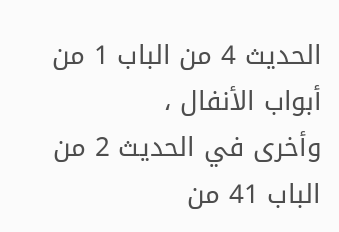الحديث 4 من الباب 1 من أبواب الأنفال ،
وأخرى في الحديث 2 من الباب 41 من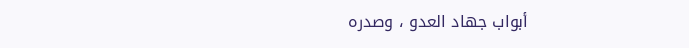أبواب جهاد العدو ، وصدره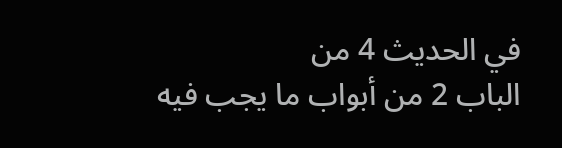في الحديث 4 من
الباب 2 من أبواب ما يجب فيه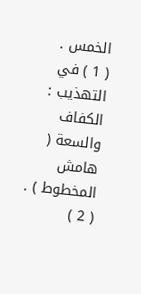الخمس .
( 1 ) في التهذيب : الكفاف والسعة ( هامش المخطوط ) .
( 2 )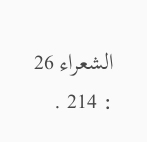الشعراء 26 : 214 .